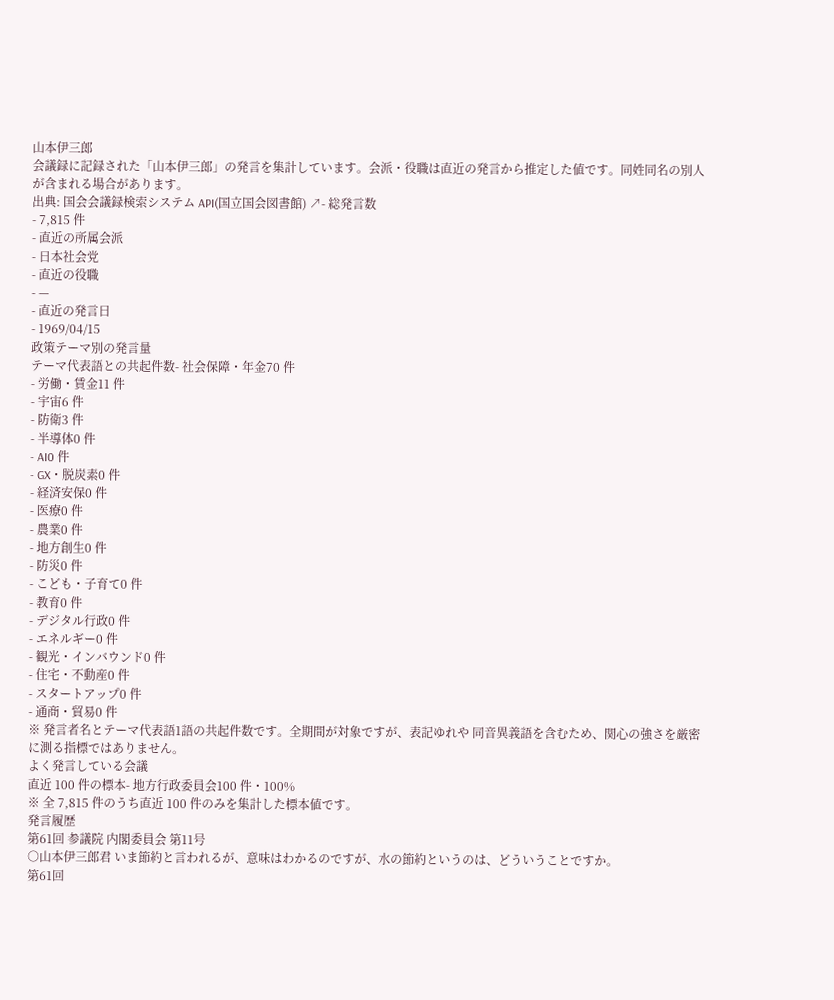山本伊三郎
会議録に記録された「山本伊三郎」の発言を集計しています。会派・役職は直近の発言から推定した値です。同姓同名の別人が含まれる場合があります。
出典: 国会会議録検索システム API(国立国会図書館) ↗- 総発言数
- 7,815 件
- 直近の所属会派
- 日本社会党
- 直近の役職
- —
- 直近の発言日
- 1969/04/15
政策テーマ別の発言量
テーマ代表語との共起件数- 社会保障・年金70 件
- 労働・賃金11 件
- 宇宙6 件
- 防衛3 件
- 半導体0 件
- AI0 件
- GX・脱炭素0 件
- 経済安保0 件
- 医療0 件
- 農業0 件
- 地方創生0 件
- 防災0 件
- こども・子育て0 件
- 教育0 件
- デジタル行政0 件
- エネルギー0 件
- 観光・インバウンド0 件
- 住宅・不動産0 件
- スタートアップ0 件
- 通商・貿易0 件
※ 発言者名とテーマ代表語1語の共起件数です。全期間が対象ですが、表記ゆれや 同音異義語を含むため、関心の強さを厳密に測る指標ではありません。
よく発言している会議
直近 100 件の標本- 地方行政委員会100 件・100%
※ 全 7,815 件のうち直近 100 件のみを集計した標本値です。
発言履歴
第61回 参議院 内閣委員会 第11号
○山本伊三郎君 いま節約と言われるが、意味はわかるのですが、水の節約というのは、どういうことですか。
第61回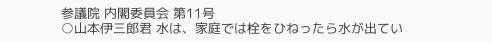参議院 内閣委員会 第11号
○山本伊三郎君 水は、家庭では栓をひねったら水が出てい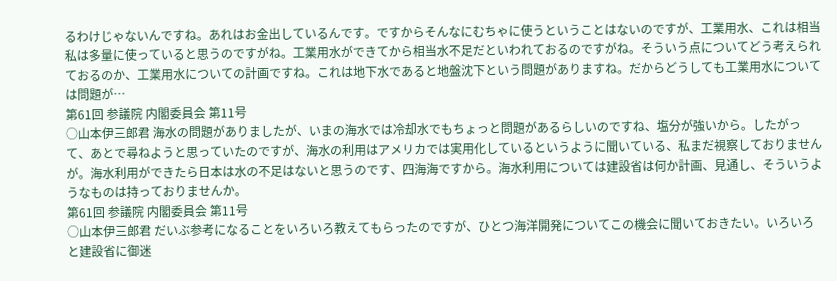るわけじゃないんですね。あれはお金出しているんです。ですからそんなにむちゃに使うということはないのですが、工業用水、これは相当私は多量に使っていると思うのですがね。工業用水ができてから相当水不足だといわれておるのですがね。そういう点についてどう考えられておるのか、工業用水についての計画ですね。これは地下水であると地盤沈下という問題がありますね。だからどうしても工業用水については問題が…
第61回 参議院 内閣委員会 第11号
○山本伊三郎君 海水の問題がありましたが、いまの海水では冷却水でもちょっと問題があるらしいのですね、塩分が強いから。したがって、あとで尋ねようと思っていたのですが、海水の利用はアメリカでは実用化しているというように聞いている、私まだ視察しておりませんが。海水利用ができたら日本は水の不足はないと思うのです、四海海ですから。海水利用については建設省は何か計画、見通し、そういうようなものは持っておりませんか。
第61回 参議院 内閣委員会 第11号
○山本伊三郎君 だいぶ参考になることをいろいろ教えてもらったのですが、ひとつ海洋開発についてこの機会に聞いておきたい。いろいろと建設省に御迷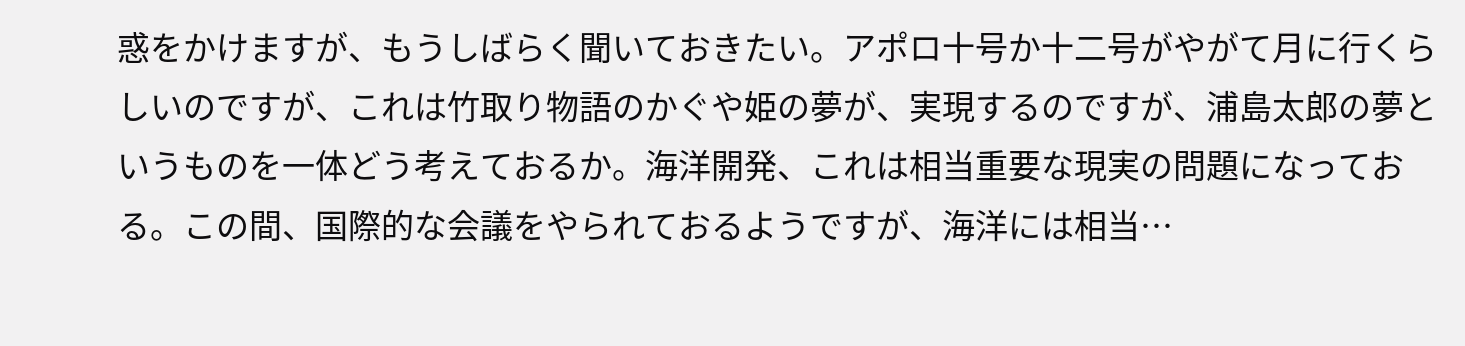惑をかけますが、もうしばらく聞いておきたい。アポロ十号か十二号がやがて月に行くらしいのですが、これは竹取り物語のかぐや姫の夢が、実現するのですが、浦島太郎の夢というものを一体どう考えておるか。海洋開発、これは相当重要な現実の問題になっておる。この間、国際的な会議をやられておるようですが、海洋には相当…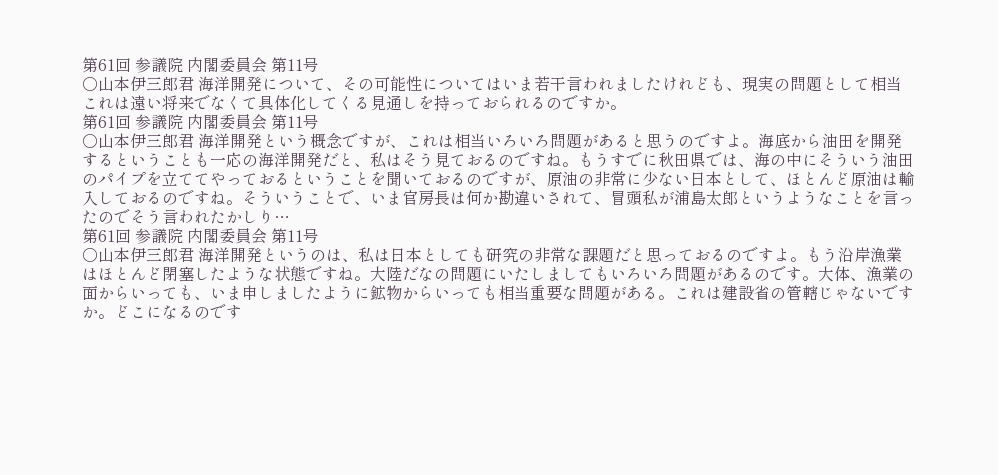第61回 参議院 内閣委員会 第11号
○山本伊三郎君 海洋開発について、その可能性についてはいま若干言われましたけれども、現実の問題として相当これは遠い将来でなくて具体化してくる見通しを持っておられるのですか。
第61回 参議院 内閣委員会 第11号
○山本伊三郎君 海洋開発という概念ですが、これは相当いろいろ問題があると思うのですよ。海底から油田を開発するということも一応の海洋開発だと、私はそう見ておるのですね。もうすでに秋田県では、海の中にそういう油田のパイプを立ててやっておるということを聞いておるのですが、原油の非常に少ない日本として、ほとんど原油は輸入しておるのですね。そういうことで、いま官房長は何か勘違いされて、冒頭私が浦島太郎というようなことを言ったのでそう言われたかしり…
第61回 参議院 内閣委員会 第11号
○山本伊三郎君 海洋開発というのは、私は日本としても研究の非常な課題だと思っておるのですよ。もう沿岸漁業はほとんど閉塞したような状態ですね。大陸だなの問題にいたしましてもいろいろ問題があるのです。大体、漁業の面からいっても、いま申しましたように鉱物からいっても相当重要な問題がある。これは建設省の管轄じゃないですか。どこになるのです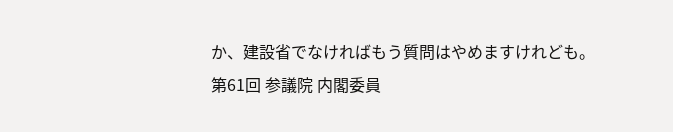か、建設省でなければもう質問はやめますけれども。
第61回 参議院 内閣委員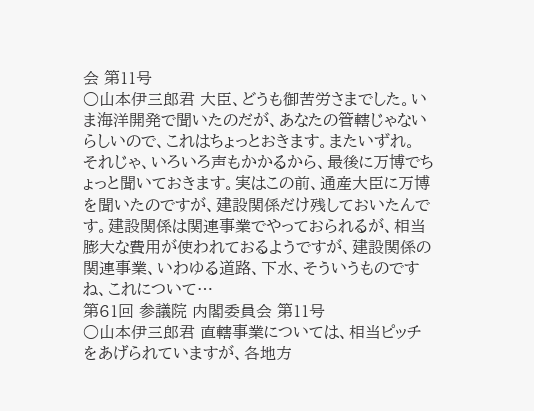会 第11号
○山本伊三郎君 大臣、どうも御苦労さまでした。いま海洋開発で聞いたのだが、あなたの管轄じゃないらしいので、これはちょっとおきます。またいずれ。 それじゃ、いろいろ声もかかるから、最後に万博でちょっと聞いておきます。実はこの前、通産大臣に万博を聞いたのですが、建設関係だけ残しておいたんです。建設関係は関連事業でやっておられるが、相当膨大な費用が使われておるようですが、建設関係の関連事業、いわゆる道路、下水、そういうものですね、これについて…
第61回 参議院 内閣委員会 第11号
○山本伊三郎君 直轄事業については、相当ピッチをあげられていますが、各地方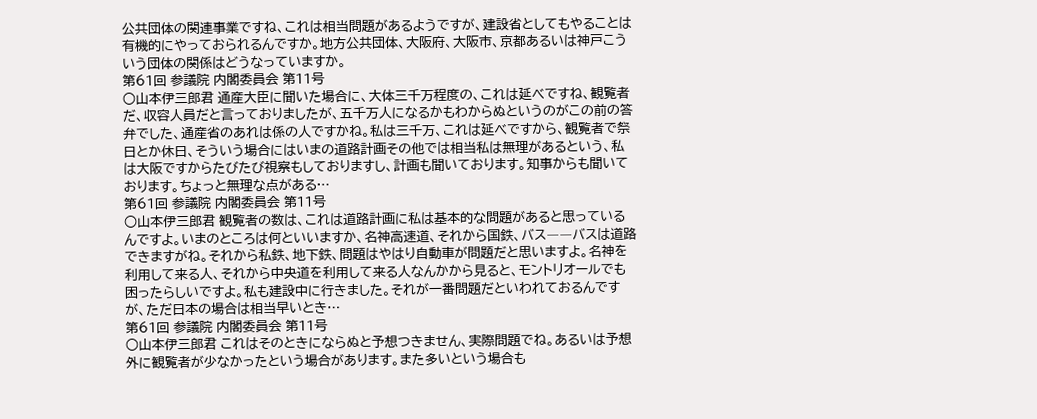公共団体の関連事業ですね、これは相当問題があるようですが、建設省としてもやることは有機的にやっておられるんですか。地方公共団体、大阪府、大阪市、京都あるいは神戸こういう団体の関係はどうなっていますか。
第61回 参議院 内閣委員会 第11号
○山本伊三郎君 通産大臣に聞いた場合に、大体三千万程度の、これは延べですね、観覧者だ、収容人員だと言っておりましたが、五千万人になるかもわからぬというのがこの前の答弁でした、通産省のあれは係の人ですかね。私は三千万、これは延べですから、観覧者で祭日とか休日、そういう場合にはいまの道路計画その他では相当私は無理があるという、私は大阪ですからたびたび視察もしておりますし、計画も聞いております。知事からも聞いております。ちょっと無理な点がある…
第61回 参議院 内閣委員会 第11号
○山本伊三郎君 観覧者の数は、これは道路計画に私は基本的な問題があると思っているんですよ。いまのところは何といいますか、名神高速道、それから国鉄、バス――バスは道路できますがね。それから私鉄、地下鉄、問題はやはり自動車が問題だと思いますよ。名神を利用して来る人、それから中央道を利用して来る人なんかから見ると、モントリオールでも困ったらしいですよ。私も建設中に行きました。それが一番問題だといわれておるんですが、ただ日本の場合は相当早いとき…
第61回 参議院 内閣委員会 第11号
○山本伊三郎君 これはそのときにならぬと予想つきません、実際問題でね。あるいは予想外に観覧者が少なかったという場合があります。また多いという場合も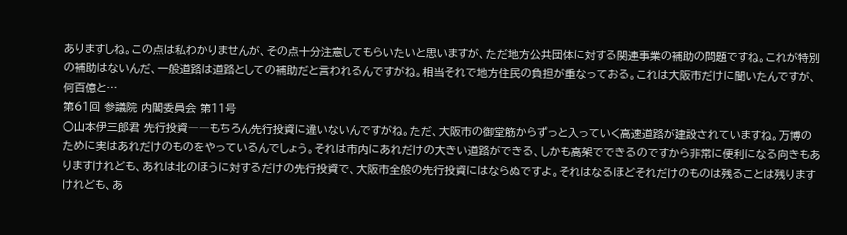ありますしね。この点は私わかりませんが、その点十分注意してもらいたいと思いますが、ただ地方公共団体に対する関連事業の補助の問題ですね。これが特別の補助はないんだ、一般道路は道路としての補助だと言われるんですがね。相当それで地方住民の負担が重なっておる。これは大阪市だけに聞いたんですが、何百億と…
第61回 参議院 内閣委員会 第11号
○山本伊三郎君 先行投資――もちろん先行投資に違いないんですがね。ただ、大阪市の御堂筋からずっと入っていく高速道路が建設されていますね。万博のために実はあれだけのものをやっているんでしょう。それは市内にあれだけの大きい道路ができる、しかも高架でできるのですから非常に便利になる向きもありますけれども、あれは北のほうに対するだけの先行投資で、大阪市全般の先行投資にはならぬですよ。それはなるほどそれだけのものは残ることは残りますけれども、あ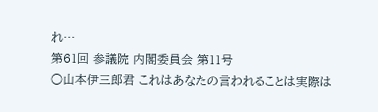れ…
第61回 参議院 内閣委員会 第11号
○山本伊三郎君 これはあなたの言われることは実際は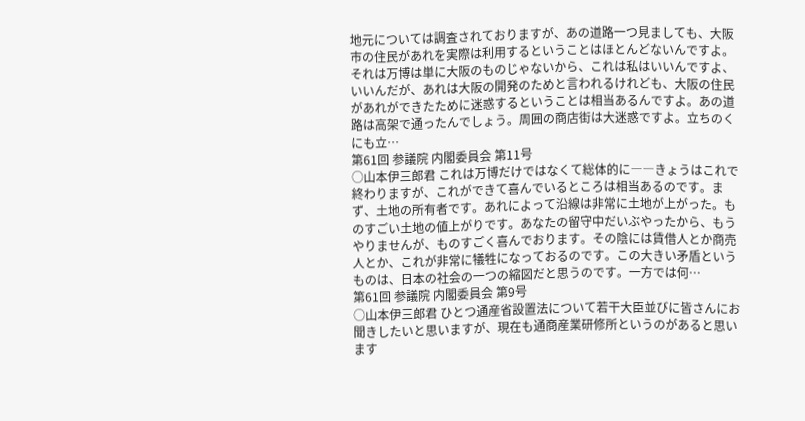地元については調査されておりますが、あの道路一つ見ましても、大阪市の住民があれを実際は利用するということはほとんどないんですよ。それは万博は単に大阪のものじゃないから、これは私はいいんですよ、いいんだが、あれは大阪の開発のためと言われるけれども、大阪の住民があれができたために迷惑するということは相当あるんですよ。あの道路は高架で通ったんでしょう。周囲の商店街は大迷惑ですよ。立ちのくにも立…
第61回 参議院 内閣委員会 第11号
○山本伊三郎君 これは万博だけではなくて総体的に――きょうはこれで終わりますが、これができて喜んでいるところは相当あるのです。まず、土地の所有者です。あれによって沿線は非常に土地が上がった。ものすごい土地の値上がりです。あなたの留守中だいぶやったから、もうやりませんが、ものすごく喜んでおります。その陰には賃借人とか商売人とか、これが非常に犠牲になっておるのです。この大きい矛盾というものは、日本の社会の一つの縮図だと思うのです。一方では何…
第61回 参議院 内閣委員会 第9号
○山本伊三郎君 ひとつ通産省設置法について若干大臣並びに皆さんにお聞きしたいと思いますが、現在も通商産業研修所というのがあると思います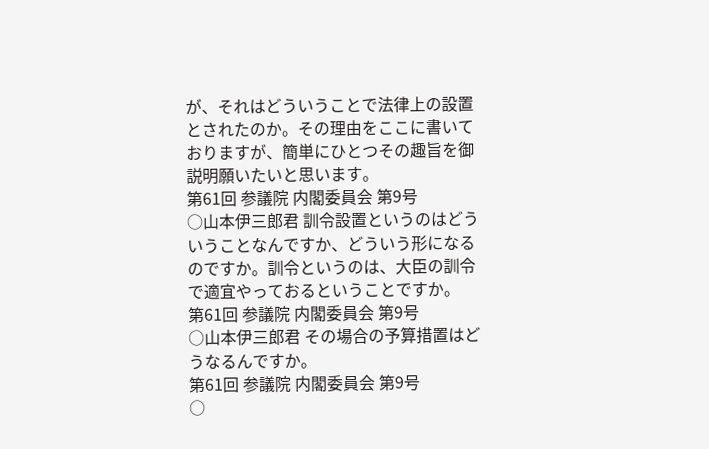が、それはどういうことで法律上の設置とされたのか。その理由をここに書いておりますが、簡単にひとつその趣旨を御説明願いたいと思います。
第61回 参議院 内閣委員会 第9号
○山本伊三郎君 訓令設置というのはどういうことなんですか、どういう形になるのですか。訓令というのは、大臣の訓令で適宜やっておるということですか。
第61回 参議院 内閣委員会 第9号
○山本伊三郎君 その場合の予算措置はどうなるんですか。
第61回 参議院 内閣委員会 第9号
○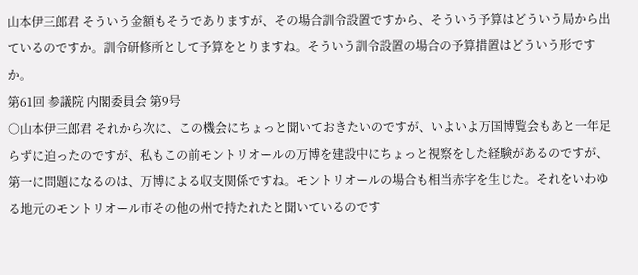山本伊三郎君 そういう金額もそうでありますが、その場合訓令設置ですから、そういう予算はどういう局から出ているのですか。訓令研修所として予算をとりますね。そういう訓令設置の場合の予算措置はどういう形ですか。
第61回 参議院 内閣委員会 第9号
○山本伊三郎君 それから次に、この機会にちょっと聞いておきたいのですが、いよいよ万国博覧会もあと一年足らずに迫ったのですが、私もこの前モントリオールの万博を建設中にちょっと視察をした経験があるのですが、第一に問題になるのは、万博による収支関係ですね。モントリオールの場合も相当赤字を生じた。それをいわゆる地元のモントリオール市その他の州で持たれたと聞いているのです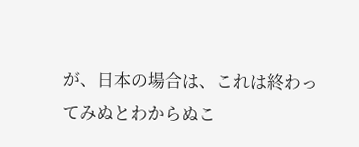が、日本の場合は、これは終わってみぬとわからぬこ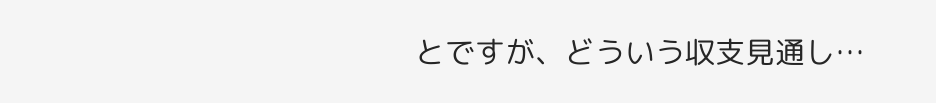とですが、どういう収支見通し…